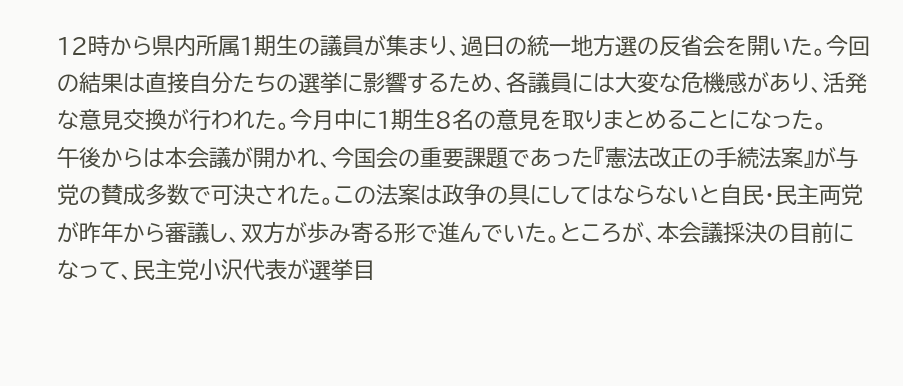12時から県内所属1期生の議員が集まり、過日の統一地方選の反省会を開いた。今回の結果は直接自分たちの選挙に影響するため、各議員には大変な危機感があり、活発な意見交換が行われた。今月中に1期生8名の意見を取りまとめることになった。
午後からは本会議が開かれ、今国会の重要課題であった『憲法改正の手続法案』が与党の賛成多数で可決された。この法案は政争の具にしてはならないと自民・民主両党が昨年から審議し、双方が歩み寄る形で進んでいた。ところが、本会議採決の目前になって、民主党小沢代表が選挙目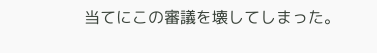当てにこの審議を壊してしまった。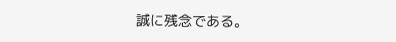誠に残念である。